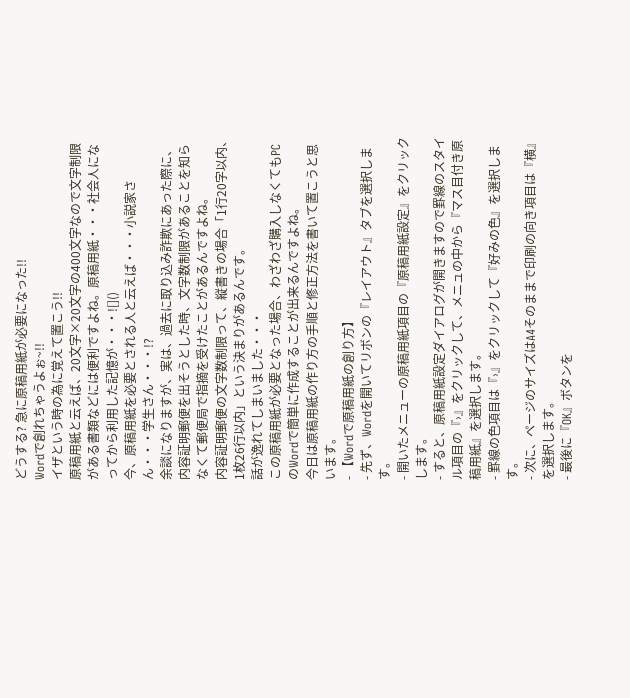どうする? 急に原稿用紙が必要になった!!
Wordで創れちゃうよぉ~!!
イザという時の為に覚えて置こう!!
原稿用紙と云えば、20文字×20文字の400文字なので文字制限がある書類などには便利ですよね。原稿用紙・・・社会人になってから利用した記憶が・・・![]()
今、原稿用紙を必要とされる人と云えば・・・小説家さん・・・学生さん・・・!?
余談になりますが、実は、過去に取り込み詐欺にあった際に、内容証明郵便を出そうとした時、文字数制限があることを知らなくて郵便局で指摘を受けたことがあるんですよね。
内容証明郵便の文字数制限って、縦書きの場合「1行20字以内、1枚26行以内」という決まりがあるんです。
話が逸れてしまいました・・・
この原稿用紙が必要となった場合、わざわざ購入しなくてもPCのWordで簡単に作成することが出来るんですよね。
今日は原稿用紙の作り方の手順と修正方法を書いて置こうと思います。
- 【Wordで原稿用紙の創り方】
- 先ず、Wordを開いてリボンの『レイアウト』タブを選択します。
- 開いたメニューの原稿用紙項目の『原稿用紙設定』をクリックします。
- すると、原稿用紙設定ダイアログが開きますので罫線のスタイル項目の『›』をクリックして、メニュの中から『マス目付き原稿用紙』を選択します。
- 罫線の色項目は『›』をクリックして『好みの色』を選択します。
- 次に、ページのサイズはA4そのままで印刷の向き項目は『横』を選択します。
- 最後に『OK』ボタンを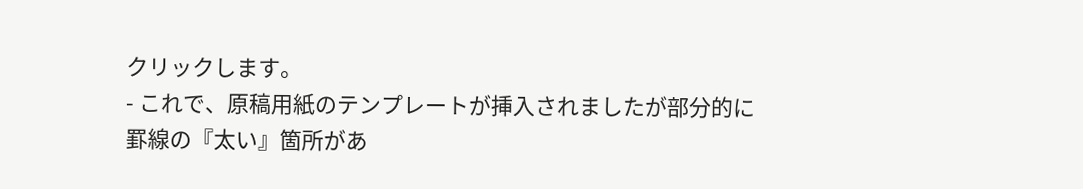クリックします。
- これで、原稿用紙のテンプレートが挿入されましたが部分的に罫線の『太い』箇所があ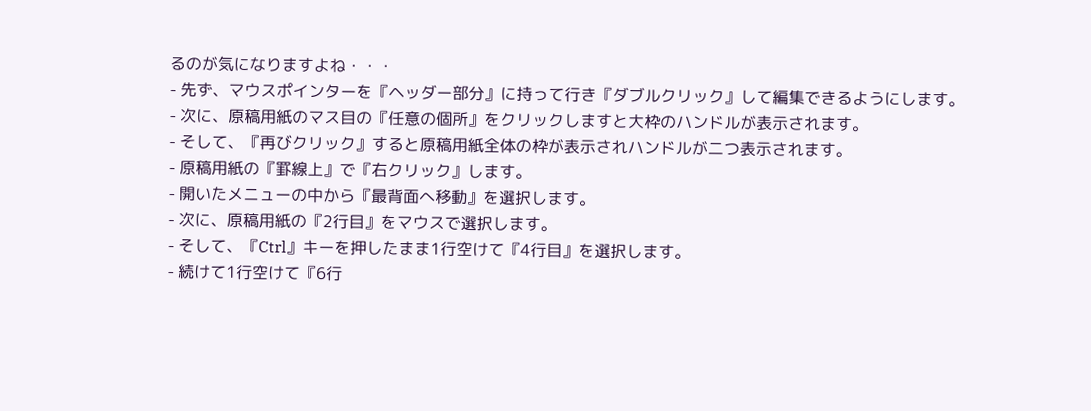るのが気になりますよね・・・
- 先ず、マウスポインターを『ヘッダー部分』に持って行き『ダブルクリック』して編集できるようにします。
- 次に、原稿用紙のマス目の『任意の個所』をクリックしますと大枠のハンドルが表示されます。
- そして、『再びクリック』すると原稿用紙全体の枠が表示されハンドルが二つ表示されます。
- 原稿用紙の『罫線上』で『右クリック』します。
- 開いたメニューの中から『最背面へ移動』を選択します。
- 次に、原稿用紙の『2行目』をマウスで選択します。
- そして、『Ctrl』キーを押したまま1行空けて『4行目』を選択します。
- 続けて1行空けて『6行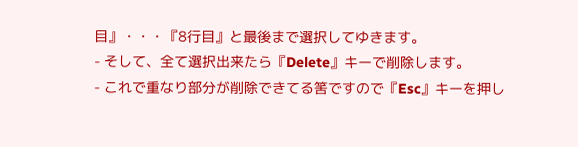目』・・・『8行目』と最後まで選択してゆきます。
- そして、全て選択出来たら『Delete』キーで削除します。
- これで重なり部分が削除できてる筈ですので『Esc』キーを押し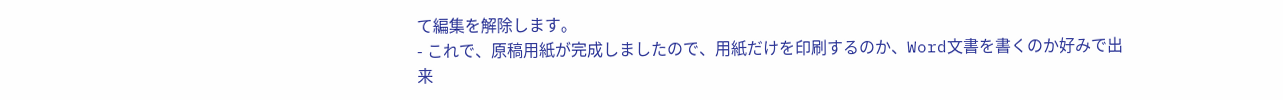て編集を解除します。
- これで、原稿用紙が完成しましたので、用紙だけを印刷するのか、Word文書を書くのか好みで出来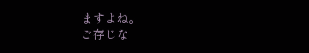ますよね。
ご存じな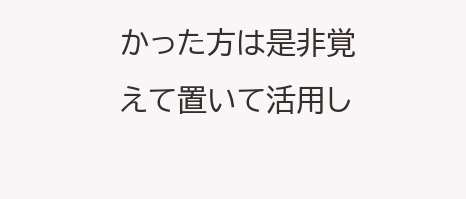かった方は是非覚えて置いて活用し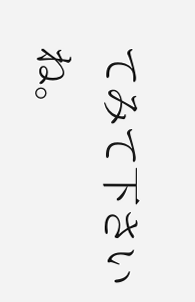てみて下さいね。